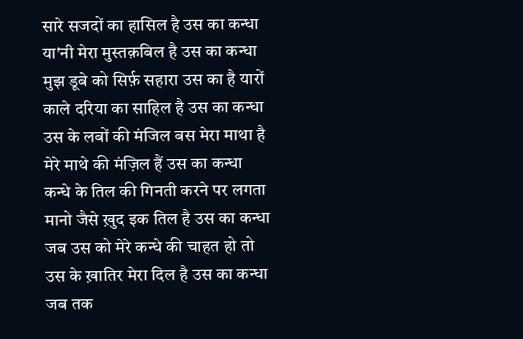सारे सजदों का हासिल है उस का कन्धा
या'नी मेरा मुस्तक़बिल है उस का कन्धा
मुझ डूबे को सिर्फ़ सहारा उस का है यारों
काले दरिया का साहिल है उस का कन्धा
उस के लबों की मंजिल बस मेरा माथा है
मेरे माथे की मंज़िल हैं उस का कन्धा
कन्धे के तिल की गिनती करने पर लगता
मानो जैसे ख़ुद इक तिल है उस का कन्धा
जब उस को मेरे कन्धे की चाहत हो तो
उस के ख़ातिर मेरा दिल है उस का कन्धा
जब तक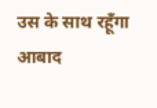उस के साथ रहूँगा आबाद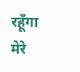रहूँगा
मेरे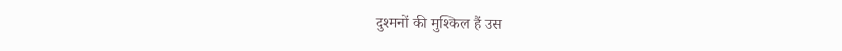दुश्मनों की मुश्किल हैं उस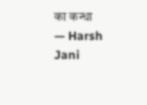का कन्धा
— Harsh Jani